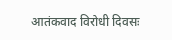आतंकवाद विरोधी दिवसः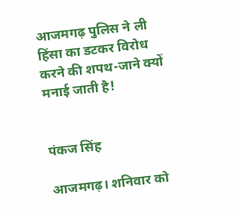आजमगढ़ पुलिस ने ली हिंसा का डटकर विरोध करने की शपथ-जाने क्यों मनाई जाती है!


पंकज सिंह

आजमगढ़। शनिवार को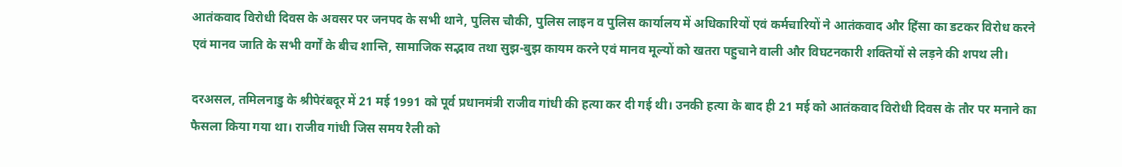आतंकवाद विरोधी दिवस के अवसर पर जनपद के सभी थाने, पुलिस चौकी, पुलिस लाइन व पुलिस कार्यालय में अधिकारियों एवं कर्मचारियों ने आतंकवाद और हिंसा का डटकर विरोध करने एवं मानव जाति के सभी वर्गों के बीच शान्ति, सामाजिक सद्भाव तथा सुझ-बुझ कायम करने एवं मानव मूल्यों को खतरा पहुचाने वाली और विघटनकारी शक्तियों से लड़ने की शपथ ली।

दरअसल, तमिलनाडु के श्रीपेरंबदूर में 21 मई 1991 को पूर्व प्रधानमंत्री राजीव गांधी की हत्या कर दी गई थी। उनकी हत्या के बाद ही 21 मई को आतंकवाद विरोधी दिवस के तौर पर मनाने का फैसला किया गया था। राजीव गांधी जिस समय रैली को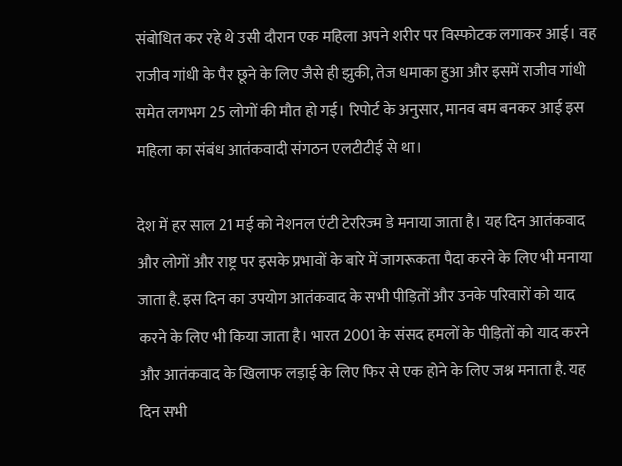संबोधित कर रहे थे उसी दौरान एक महिला अपने शरीर पर विस्फोटक लगाकर आई। वह राजीव गांधी के पैर छूने के लिए जैसे ही झुकी, तेज धमाका हुआ और इसमें राजीव गांधी समेत लगभग 25 लोगों की मौत हो गई। रिपोर्ट के अनुसार, मानव बम बनकर आई इस महिला का संबंध आतंकवादी संगठन एलटीटीई से था।

देश में हर साल 21 मई को नेशनल एंटी टेररिज्म डे मनाया जाता है। यह दिन आतंकवाद और लोगों और राष्ट्र पर इसके प्रभावों के बारे में जागरूकता पैदा करने के लिए भी मनाया जाता है. इस दिन का उपयोग आतंकवाद के सभी पीड़ितों और उनके परिवारों को याद करने के लिए भी किया जाता है। भारत 2001 के संसद हमलों के पीड़ितों को याद करने और आतंकवाद के खिलाफ लड़ाई के लिए फिर से एक होने के लिए जश्न मनाता है. यह दिन सभी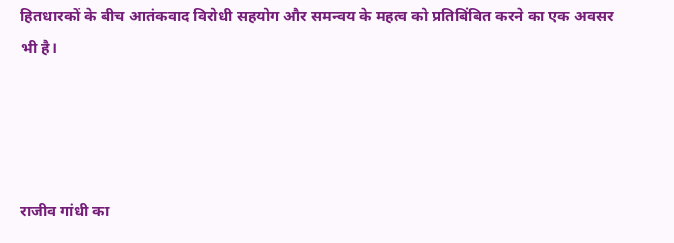हितधारकों के बीच आतंकवाद विरोधी सहयोग और समन्वय के महत्व को प्रतिबिंबित करने का एक अवसर भी है।




राजीव गांधी का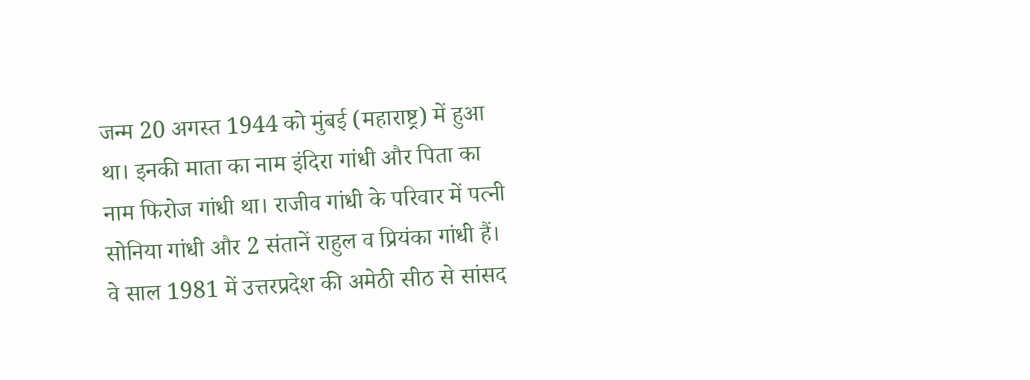जन्म 20 अगस्त 1944 को मुंबई (महाराष्ट्र) में हुआ था। इनकी माता का नाम इंदिरा गांधी और पिता का नाम फिरोज गांधी था। राजीव गांधी के परिवार में पत्नी सोनिया गांधी और 2 संतानें राहुल व प्रियंका गांधी हैं। वे साल 1981 में उत्तरप्रदेश की अमेठी सीठ से सांसद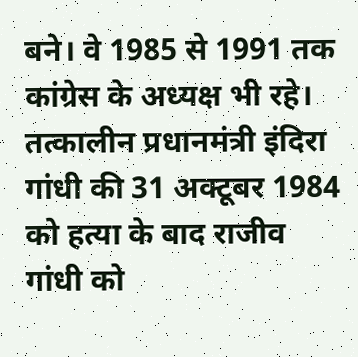बने। वे 1985 से 1991 तक कांग्रेस के अध्यक्ष भी रहे। तत्कालीन प्रधानमंत्री इंदिरा गांधी की 31 अक्टूबर 1984 को हत्या के बाद राजीव गांधी को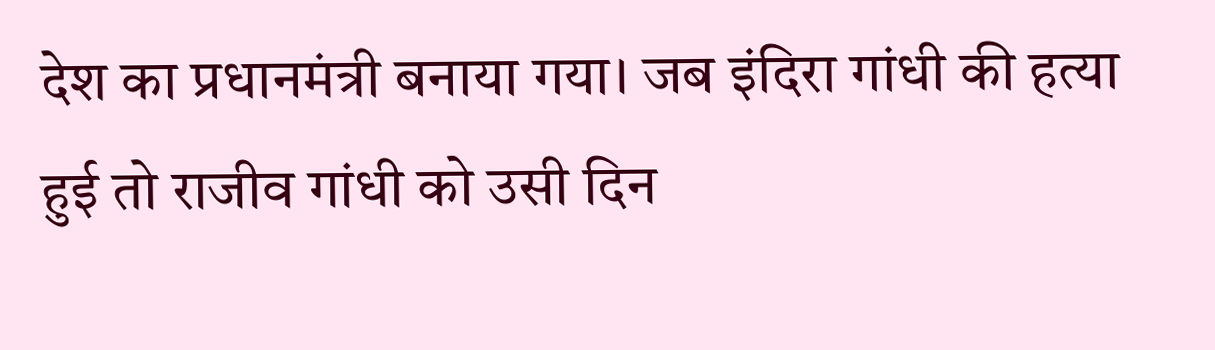देश का प्रधानमंत्री बनाया गया। जब इंदिरा गांधी की हत्या हुई तो राजीव गांधी को उसी दिन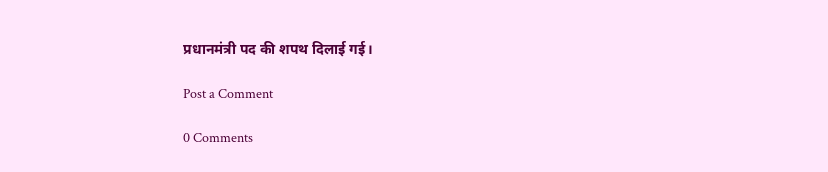प्रधानमंत्री पद की शपथ दिलाई गई।

Post a Comment

0 Comments